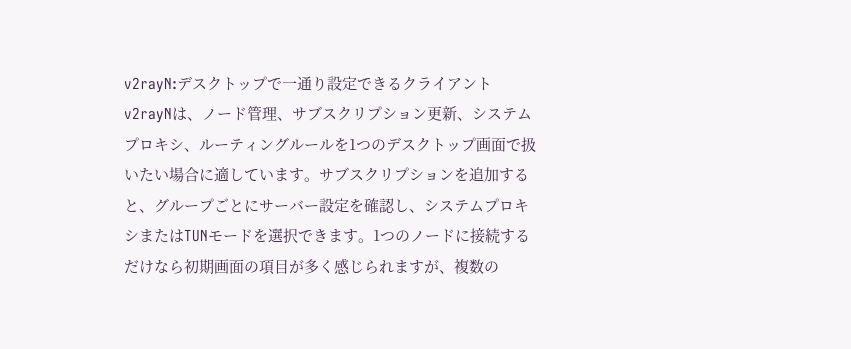v2rayN:デスクトップで一通り設定できるクライアント
v2rayNは、ノード管理、サブスクリプション更新、システムプロキシ、ルーティングルールを1つのデスクトップ画面で扱いたい場合に適しています。サブスクリプションを追加すると、グループごとにサーバー設定を確認し、システムプロキシまたはTUNモードを選択できます。1つのノードに接続するだけなら初期画面の項目が多く感じられますが、複数の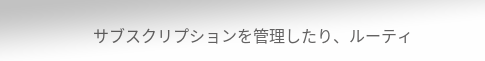サブスクリプションを管理したり、ルーティ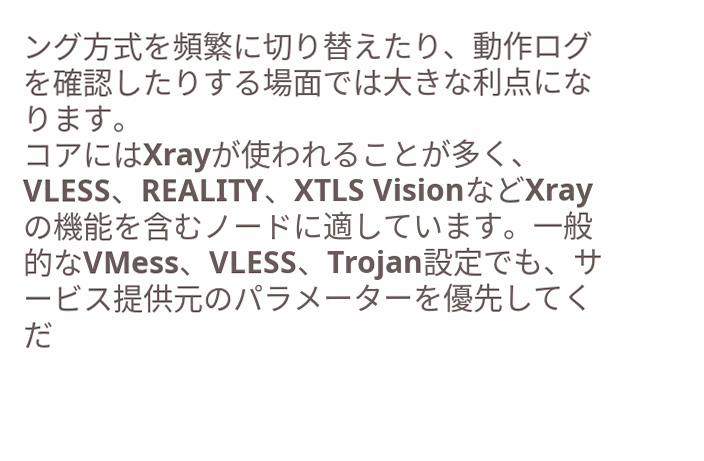ング方式を頻繁に切り替えたり、動作ログを確認したりする場面では大きな利点になります。
コアにはXrayが使われることが多く、VLESS、REALITY、XTLS VisionなどXrayの機能を含むノードに適しています。一般的なVMess、VLESS、Trojan設定でも、サービス提供元のパラメーターを優先してくだ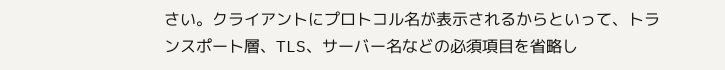さい。クライアントにプロトコル名が表示されるからといって、トランスポート層、TLS、サーバー名などの必須項目を省略し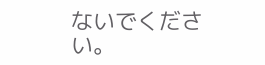ないでください。